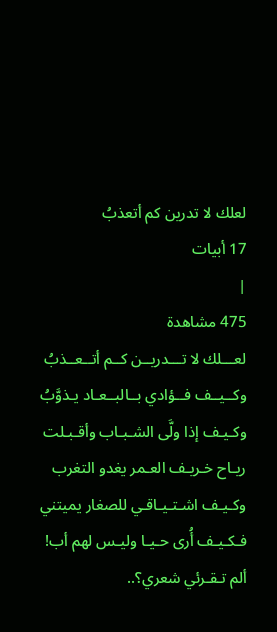لعلك لا تدرين كم أتعذبُ
17 أبيات
|
475 مشاهدة
لعـــلك لا تـــدريــن كــم أتــعــذبُ
وكــيــف فــؤادي بــالبــعـاد يـذوَّبُ
وكـيـف إذا ولَّى الشـبـاب وأقـبـلت
ريـاح خـريـف العـمر يغدو التغرب
وكـيـف اشـتـيـاقـي للصغار يميتني
فـكـيـف أُرى حـيـا وليـس لهم أب!
ألم تـقـرئي شعري؟..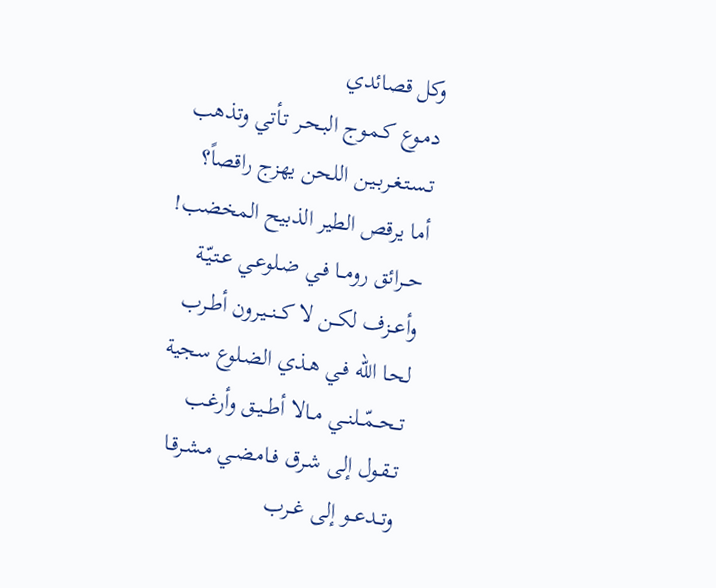وكل قصائدي
دمـوع كـمـوج البـحـر تـأتي وتذهب
تـسـتـغـربـيـن اللحن يهزج راقصاً؟
أما يرقص الطير الذبيح المخضب!
حــرائق رومــا فـي ضـلوعـي عـتـيّـة
وأعــزف لكــن لا كــنــيـرون أطـرب
لحـا الله فـي هـذي الضـلوع سجية
تــحــمّــلنــي مــالا أطــيـق وأرغـب
تــقـول إلى شـرق فـامـضـي مـشـرقـا
وتــدعــو إلى غــرب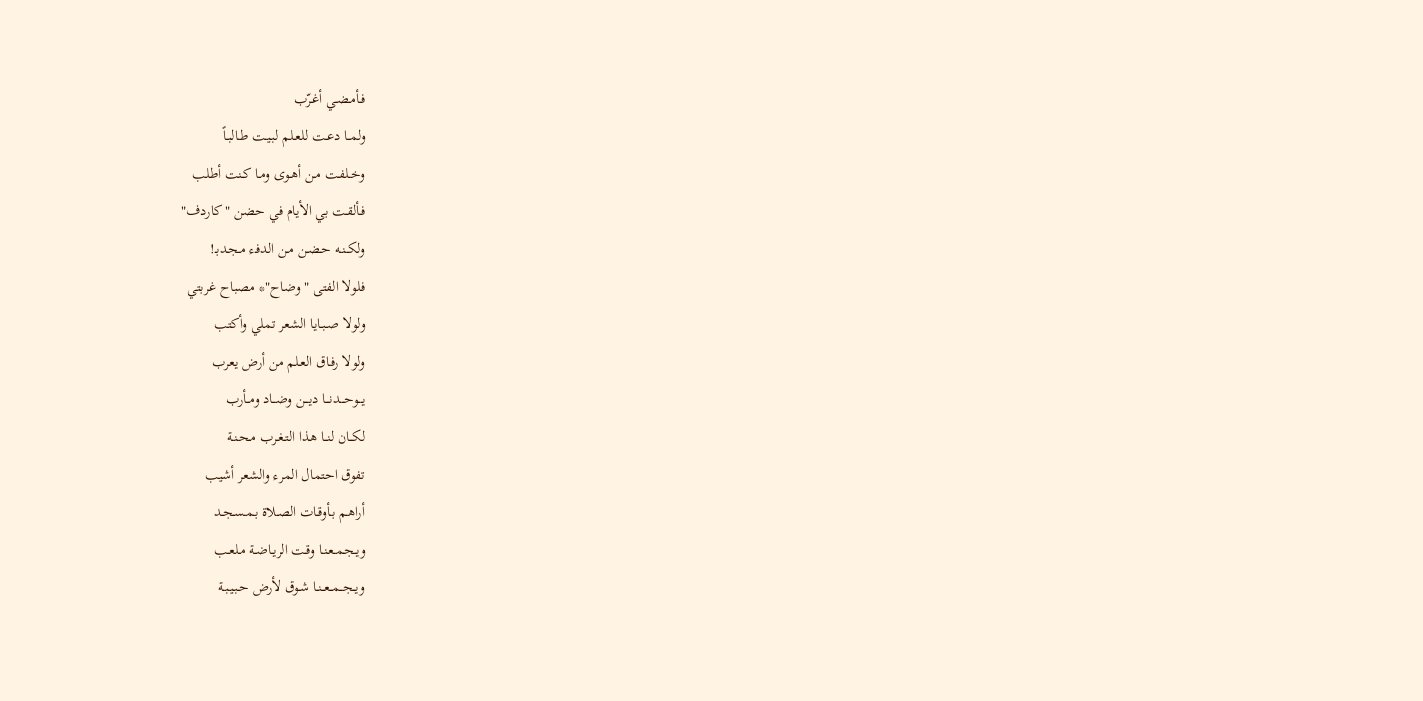فـأمـضـي أغـرّب
ولمــا دعـت للعـلم لبـيـت طـالبـاً
وخـلفـت مـن أهـوى ومـا كـنت أطلب
فـألقـت بي الأيام في حضن "كاردف"
ولكــنـه حـضـن مـن الدفـء مـجـدبـ!
فلولا الفتى "وضاح"* مصباح غربتي
ولولا صـبـايا الشعر تملي وأكتب
ولولا رفـاق العـلم من أرض يعرب
يـــوحـــدنـــا ديـــن وضــاد ومــأرب
لكــان لنــا هـذا التـغـرب مـحـنـة
تفوق احتمال المرء والشعر أشيب
أراهـم بـأوقـات الصـلاة بـمـسـجـد
ويـجـمـعـنـا وقـت الريـاضـة مـلعـب
ويــجــمــعــنـا شـوق لأرض حـبـيـبـة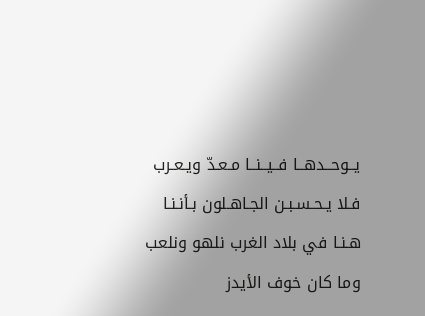يــوحــدهــا فــيــنــا مـعـدّ ويـعـرب
فـلا يـحـسـبـن الجـاهـلون بـأنـنـا
هـنـا في بلاد الغرب نلهو ونلعب
وما كان خوف الأيدز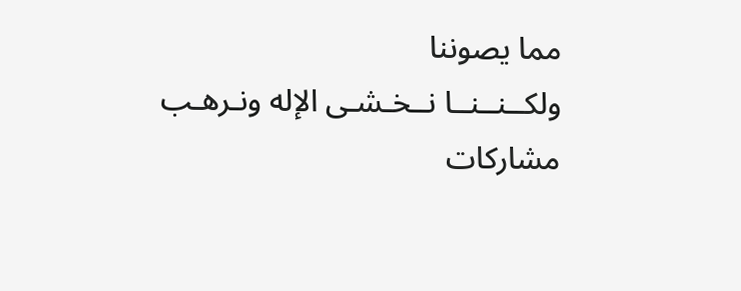مما يصوننا
ولكــنــنــا نــخـشـى الإله ونـرهـب
مشاركات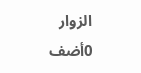الزوار
0أضف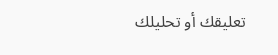تعليقك أو تحليلك